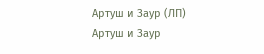Артуш и Заур (ЛП)
Артуш и Заур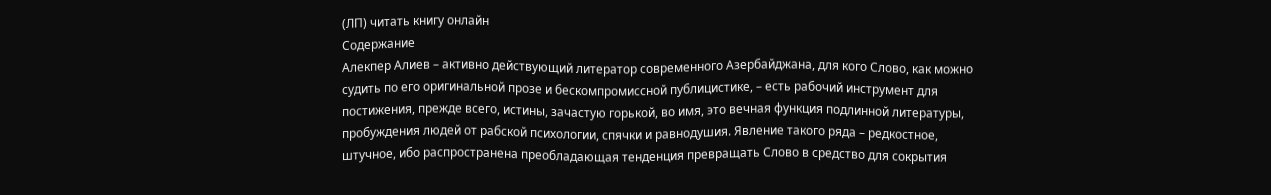(ЛП) читать книгу онлайн
Содержание
Алекпер Алиев – активно действующий литератор современного Азербайджана, для кого Слово, как можно судить по его оригинальной прозе и бескомпромиссной публицистике, – есть рабочий инструмент для постижения, прежде всего, истины, зачастую горькой, во имя, это вечная функция подлинной литературы, пробуждения людей от рабской психологии, спячки и равнодушия. Явление такого ряда – редкостное, штучное, ибо распространена преобладающая тенденция превращать Слово в средство для сокрытия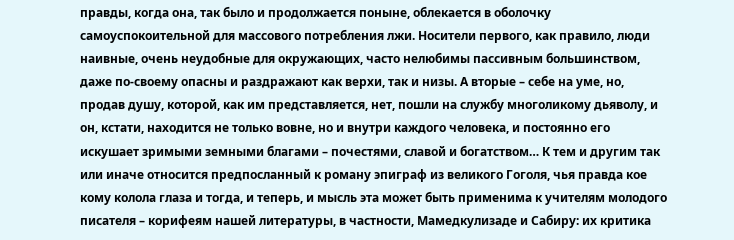правды, когда она, так было и продолжается поныне, облекается в оболочку самоуспокоительной для массового потребления лжи. Носители первого, как правило, люди наивные, очень неудобные для окружающих, часто нелюбимы пассивным большинством, даже по-своему опасны и раздражают как верхи, так и низы. А вторые – себе на уме, но, продав душу, которой, как им представляется, нет, пошли на службу многоликому дьяволу, и он, кстати, находится не только вовне, но и внутри каждого человека, и постоянно его искушает зримыми земными благами – почестями, славой и богатством… К тем и другим так или иначе относится предпосланный к роману эпиграф из великого Гоголя, чья правда кое кому колола глаза и тогда, и теперь, и мысль эта может быть применима к учителям молодого писателя – корифеям нашей литературы, в частности, Мамедкулизаде и Сабиру: их критика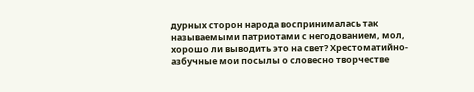дурных сторон народа воспринималась так называемыми патриотами с негодованием, мол, хорошо ли выводить это на свет? Хрестоматийно-азбучные мои посылы о словесно творчестве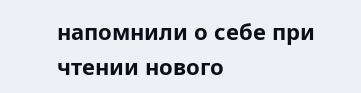напомнили о себе при чтении нового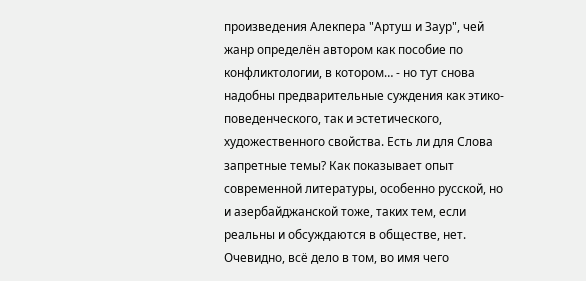произведения Алекпера "Артуш и Заур", чей жанр определён автором как пособие по конфликтологии, в котором… - но тут снова надобны предварительные суждения как этико-поведенческого, так и эстетического, художественного свойства. Есть ли для Слова запретные темы? Как показывает опыт современной литературы, особенно русской, но и азербайджанской тоже, таких тем, если реальны и обсуждаются в обществе, нет. Очевидно, всё дело в том, во имя чего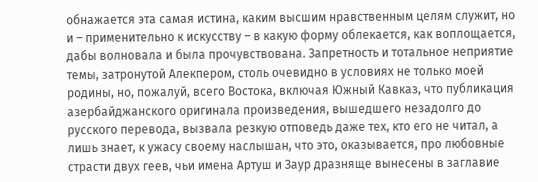обнажается эта самая истина, каким высшим нравственным целям служит, но и – применительно к искусству – в какую форму облекается, как воплощается, дабы волновала и была прочувствована. Запретность и тотальное неприятие темы, затронутой Алекпером, столь очевидно в условиях не только моей родины, но, пожалуй, всего Востока, включая Южный Кавказ, что публикация азербайджанского оригинала произведения, вышедшего незадолго до русского перевода, вызвала резкую отповедь даже тех, кто его не читал, а лишь знает, к ужасу своему наслышан, что это, оказывается, про любовные страсти двух геев, чьи имена Артуш и Заур дразняще вынесены в заглавие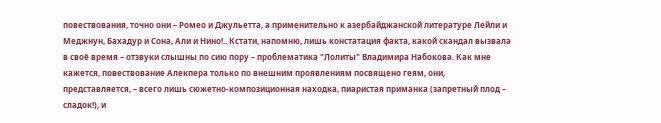повествования, точно они – Ромео и Джульетта, а применительно к азербайджанской литературе Лейли и Меджнун, Бахадур и Сона, Али и Нино!.. Кстати, напомню, лишь констатация факта, какой скандал вызвала в своё время – отзвуки слышны по сию пору – проблематика "Лолиты" Владимира Набокова. Как мне кажется, повествование Алекпера только по внешним проявлениям посвящено геям, они, представляется, – всего лишь сюжетно-композиционная находка, пиаристая приманка (запретный плод – сладок!), и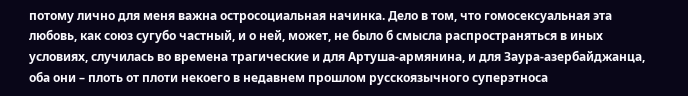потому лично для меня важна остросоциальная начинка. Дело в том, что гомосексуальная эта любовь, как союз сугубо частный, и о ней, может, не было б смысла распространяться в иных условиях, случилась во времена трагические и для Артуша-армянина, и для Заура-азербайджанца, оба они – плоть от плоти некоего в недавнем прошлом русскоязычного суперэтноса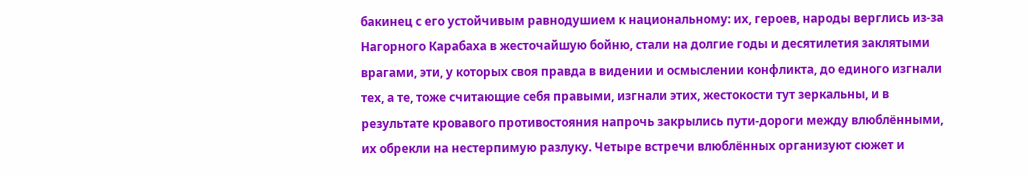бакинец с его устойчивым равнодушием к национальному: их, героев, народы верглись из-за Нагорного Карабаха в жесточайшую бойню, стали на долгие годы и десятилетия заклятыми врагами, эти, у которых своя правда в видении и осмыслении конфликта, до единого изгнали тех, а те, тоже считающие себя правыми, изгнали этих, жестокости тут зеркальны, и в результате кровавого противостояния напрочь закрылись пути-дороги между влюблёнными, их обрекли на нестерпимую разлуку. Четыре встречи влюблённых организуют сюжет и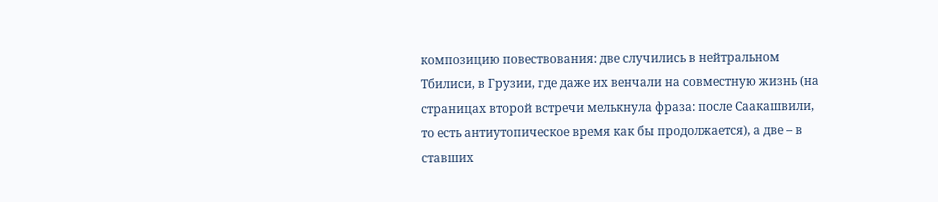композицию повествования: две случились в нейтральном Тбилиси, в Грузии, где даже их венчали на совместную жизнь (на страницах второй встречи мелькнула фраза: после Саакашвили, то есть антиутопическое время как бы продолжается), а две – в ставших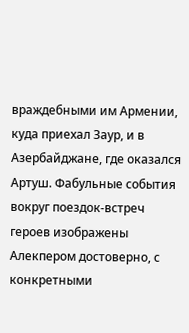враждебными им Армении, куда приехал Заур, и в Азербайджане, где оказался Артуш. Фабульные события вокруг поездок-встреч героев изображены Алекпером достоверно, с конкретными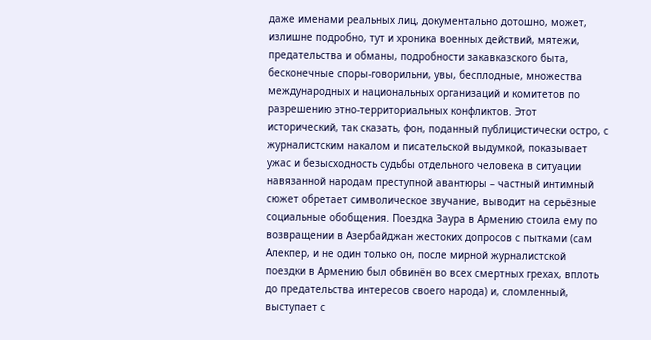даже именами реальных лиц, документально дотошно, может, излишне подробно, тут и хроника военных действий, мятежи, предательства и обманы, подробности закавказского быта, бесконечные споры-говорильни, увы, бесплодные, множества международных и национальных организаций и комитетов по разрешению этно-территориальных конфликтов. Этот исторический, так сказать, фон, поданный публицистически остро, с журналистским накалом и писательской выдумкой, показывает ужас и безысходность судьбы отдельного человека в ситуации навязанной народам преступной авантюры – частный интимный сюжет обретает символическое звучание, выводит на серьёзные социальные обобщения. Поездка Заура в Армению стоила ему по возвращении в Азербайджан жестоких допросов с пытками (сам Алекпер, и не один только он, после мирной журналистской поездки в Армению был обвинён во всех смертных грехах, вплоть до предательства интересов своего народа) и, сломленный, выступает с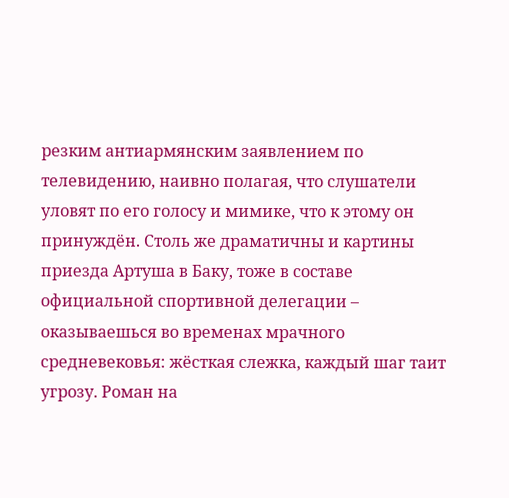резким антиармянским заявлением по телевидению, наивно полагая, что слушатели уловят по его голосу и мимике, что к этому он принуждён. Столь же драматичны и картины приезда Артуша в Баку, тоже в составе официальной спортивной делегации – оказываешься во временах мрачного средневековья: жёсткая слежка, каждый шаг таит угрозу. Роман на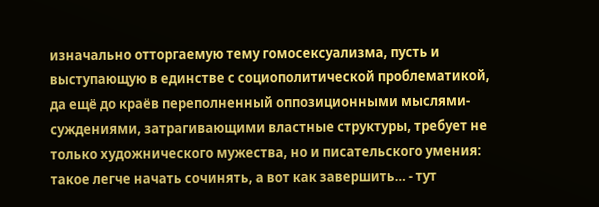изначально отторгаемую тему гомосексуализма, пусть и выступающую в единстве с социополитической проблематикой, да ещё до краёв переполненный оппозиционными мыслями-суждениями, затрагивающими властные структуры, требует не только художнического мужества, но и писательского умения: такое легче начать сочинять, а вот как завершить… - тут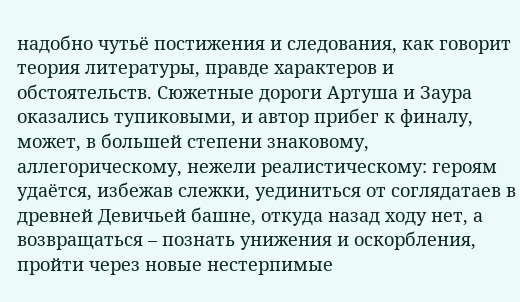надобно чутьё постижения и следования, как говорит теория литературы, правде характеров и обстоятельств. Сюжетные дороги Артуша и Заура оказались тупиковыми, и автор прибег к финалу, может, в большей степени знаковому, аллегорическому, нежели реалистическому: героям удаётся, избежав слежки, уединиться от соглядатаев в древней Девичьей башне, откуда назад ходу нет, а возвращаться – познать унижения и оскорбления, пройти через новые нестерпимые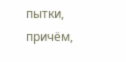пытки, причём,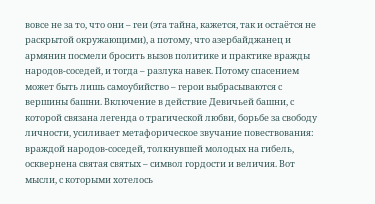вовсе не за то, что они – геи (эта тайна, кажется, так и остаётся не раскрытой окружающими), а потому, что азербайджанец и армянин посмели бросить вызов политике и практике вражды народов-соседей, и тогда – разлука навек. Потому спасением может быть лишь самоубийство – герои выбрасываются с вершины башни. Включение в действие Девичьей башни, с которой связана легенда о трагической любви, борьбе за свободу личности, усиливает метафорическое звучание повествования: враждой народов-соседей, толкнувшей молодых на гибель, осквернена святая святых – символ гордости и величия. Вот мысли, с которыми хотелось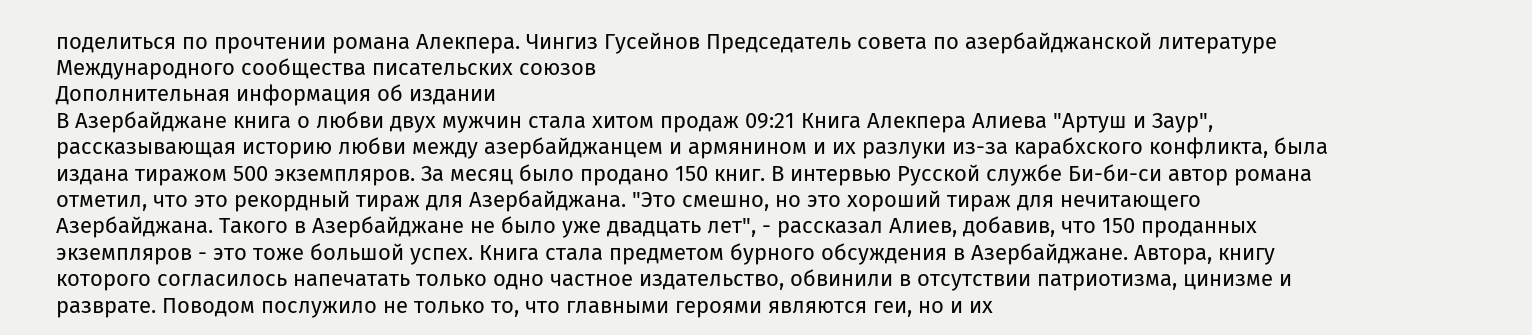поделиться по прочтении романа Алекпера. Чингиз Гусейнов Председатель совета по азербайджанской литературе Международного сообщества писательских союзов
Дополнительная информация об издании
В Азербайджане книга о любви двух мужчин стала хитом продаж 09:21 Книга Алекпера Алиева "Артуш и Заур", рассказывающая историю любви между азербайджанцем и армянином и их разлуки из-за карабхского конфликта, была издана тиражом 500 экземпляров. За месяц было продано 150 книг. В интервью Русской службе Би-би-си автор романа отметил, что это рекордный тираж для Азербайджана. "Это смешно, но это хороший тираж для нечитающего Азербайджана. Такого в Азербайджане не было уже двадцать лет", - рассказал Алиев, добавив, что 150 проданных экземпляров - это тоже большой успех. Книга стала предметом бурного обсуждения в Азербайджане. Автора, книгу которого согласилось напечатать только одно частное издательство, обвинили в отсутствии патриотизма, цинизме и разврате. Поводом послужило не только то, что главными героями являются геи, но и их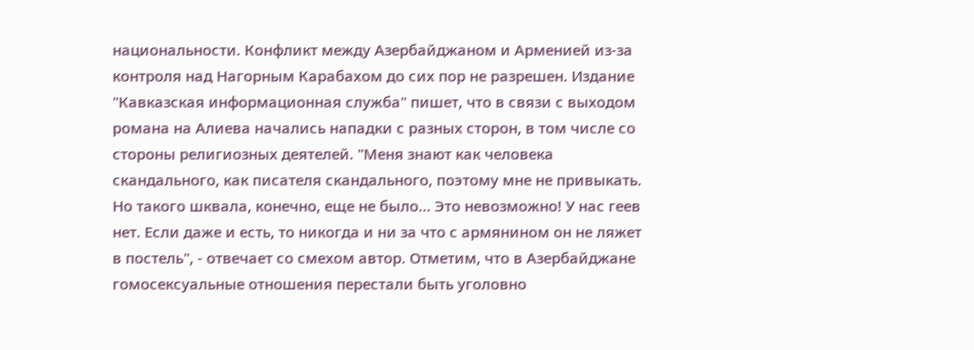национальности. Конфликт между Азербайджаном и Арменией из-за контроля над Нагорным Карабахом до сих пор не разрешен. Издание "Кавказская информационная служба" пишет, что в связи с выходом романа на Алиева начались нападки с разных сторон, в том числе со стороны религиозных деятелей. "Меня знают как человека скандального, как писателя скандального, поэтому мне не привыкать. Но такого шквала, конечно, еще не было... Это невозможно! У нас геев нет. Если даже и есть, то никогда и ни за что с армянином он не ляжет в постель", - отвечает со смехом автор. Отметим, что в Азербайджане гомосексуальные отношения перестали быть уголовно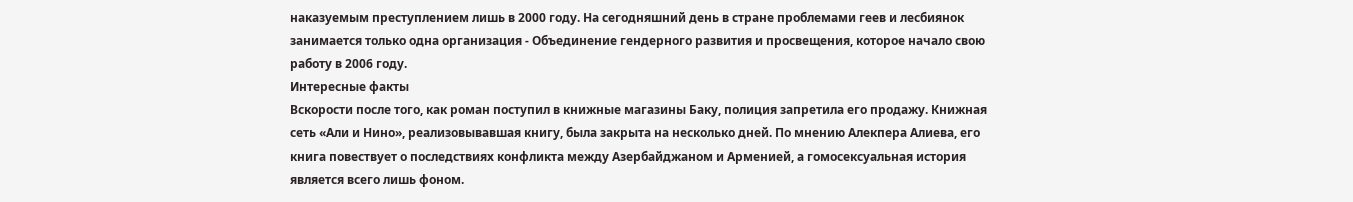наказуемым преступлением лишь в 2000 году. На сегодняшний день в стране проблемами геев и лесбиянок занимается только одна организация - Объединение гендерного развития и просвещения, которое начало свою работу в 2006 году.
Интересные факты
Вскорости после того, как роман поступил в книжные магазины Баку, полиция запретила его продажу. Книжная сеть «Али и Нино», реализовывавшая книгу, была закрыта на несколько дней. По мнению Алекпера Алиева, его книга повествует о последствиях конфликта между Азербайджаном и Арменией, а гомосексуальная история является всего лишь фоном.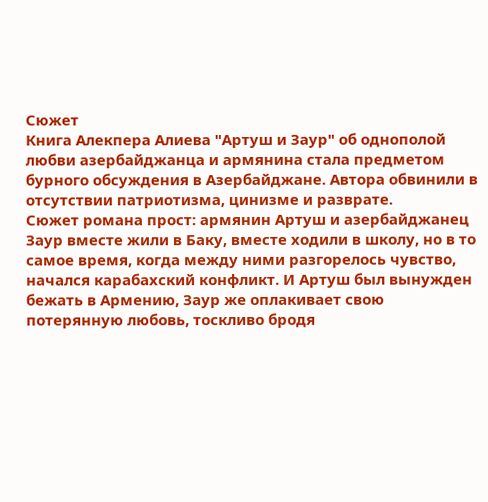Сюжет
Книга Алекпера Алиева "Артуш и Заур" об однополой любви азербайджанца и армянина стала предметом бурного обсуждения в Азербайджане. Автора обвинили в отсутствии патриотизма, цинизме и разврате.
Сюжет романа прост: армянин Артуш и азербайджанец Заур вместе жили в Баку, вместе ходили в школу, но в то самое время, когда между ними разгорелось чувство, начался карабахский конфликт. И Артуш был вынужден бежать в Армению, Заур же оплакивает свою потерянную любовь, тоскливо бродя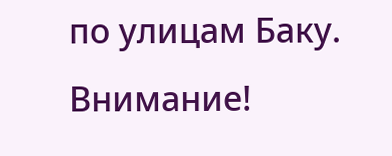по улицам Баку.
Внимание!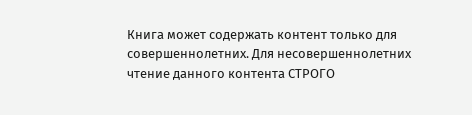Книга может содержать контент только для совершеннолетних. Для несовершеннолетних чтение данного контента СТРОГО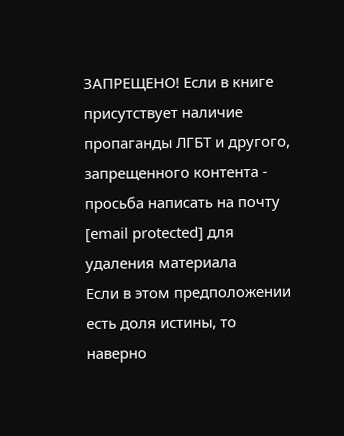ЗАПРЕЩЕНО! Если в книге присутствует наличие пропаганды ЛГБТ и другого, запрещенного контента - просьба написать на почту [email protected] для удаления материала
Если в этом предположении есть доля истины, то наверно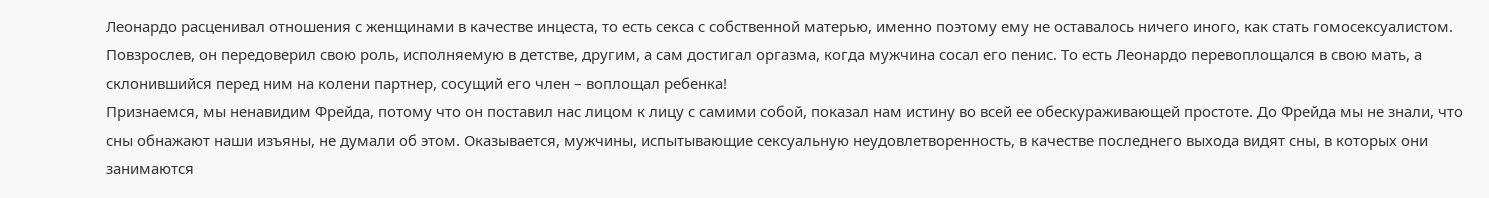Леонардо расценивал отношения с женщинами в качестве инцеста, то есть секса с собственной матерью, именно поэтому ему не оставалось ничего иного, как стать гомосексуалистом. Повзрослев, он передоверил свою роль, исполняемую в детстве, другим, а сам достигал оргазма, когда мужчина сосал его пенис. То есть Леонардо перевоплощался в свою мать, а склонившийся перед ним на колени партнер, сосущий его член – воплощал ребенка!
Признаемся, мы ненавидим Фрейда, потому что он поставил нас лицом к лицу с самими собой, показал нам истину во всей ее обескураживающей простоте. До Фрейда мы не знали, что сны обнажают наши изъяны, не думали об этом. Оказывается, мужчины, испытывающие сексуальную неудовлетворенность, в качестве последнего выхода видят сны, в которых они занимаются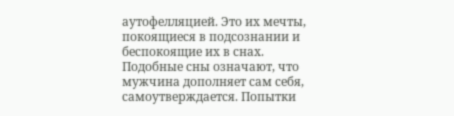аутофелляцией. Это их мечты, покоящиеся в подсознании и беспокоящие их в снах. Подобные сны означают, что мужчина дополняет сам себя, самоутверждается. Попытки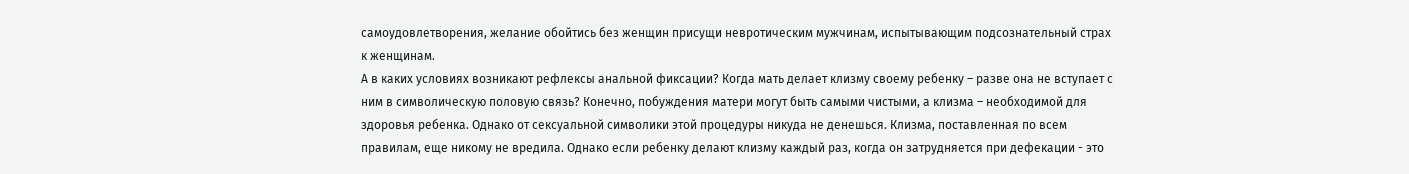самоудовлетворения, желание обойтись без женщин присущи невротическим мужчинам, испытывающим подсознательный страх к женщинам.
А в каких условиях возникают рефлексы анальной фиксации? Когда мать делает клизму своему ребенку – разве она не вступает с ним в символическую половую связь? Конечно, побуждения матери могут быть самыми чистыми, а клизма – необходимой для здоровья ребенка. Однако от сексуальной символики этой процедуры никуда не денешься. Клизма, поставленная по всем правилам, еще никому не вредила. Однако если ребенку делают клизму каждый раз, когда он затрудняется при дефекации - это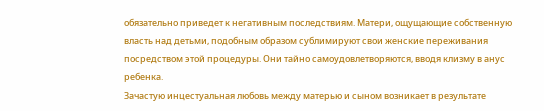обязательно приведет к негативным последствиям. Матери, ощущающие собственную власть над детьми, подобным образом сублимируют свои женские переживания посредством этой процедуры. Они тайно самоудовлетворяются, вводя клизму в анус ребенка.
Зачастую инцестуальная любовь между матерью и сыном возникает в результате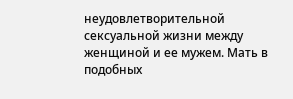неудовлетворительной сексуальной жизни между женщиной и ее мужем. Мать в подобных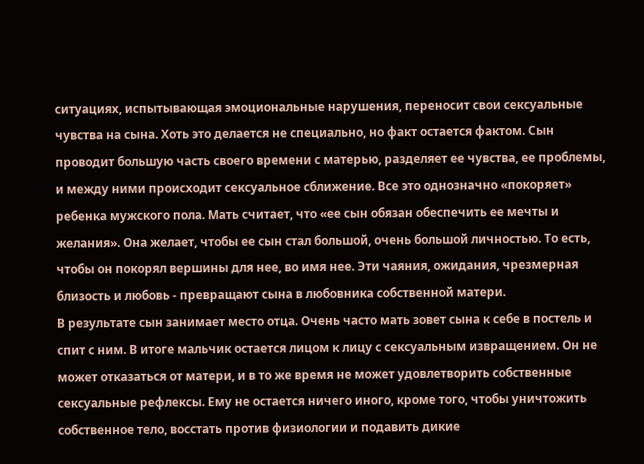ситуациях, испытывающая эмоциональные нарушения, переносит свои сексуальные чувства на сына. Хоть это делается не специально, но факт остается фактом. Сын проводит большую часть своего времени с матерью, разделяет ее чувства, ее проблемы, и между ними происходит сексуальное сближение. Все это однозначно «покоряет» ребенка мужского пола. Мать считает, что «ее сын обязан обеспечить ее мечты и желания». Она желает, чтобы ее сын стал большой, очень большой личностью. То есть, чтобы он покорял вершины для нее, во имя нее. Эти чаяния, ожидания, чрезмерная близость и любовь - превращают сына в любовника собственной матери.
В результате сын занимает место отца. Очень часто мать зовет сына к себе в постель и спит с ним. В итоге мальчик остается лицом к лицу с сексуальным извращением. Он не может отказаться от матери, и в то же время не может удовлетворить собственные сексуальные рефлексы. Ему не остается ничего иного, кроме того, чтобы уничтожить собственное тело, восстать против физиологии и подавить дикие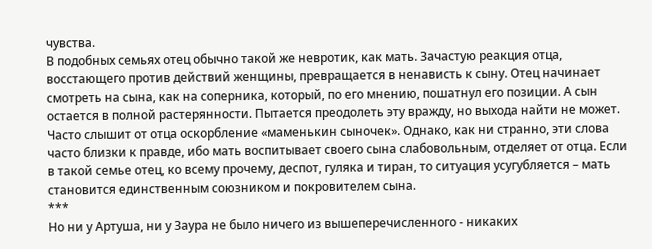чувства.
В подобных семьях отец обычно такой же невротик, как мать. Зачастую реакция отца, восстающего против действий женщины, превращается в ненависть к сыну. Отец начинает смотреть на сына, как на соперника, который, по его мнению, пошатнул его позиции. А сын остается в полной растерянности. Пытается преодолеть эту вражду, но выхода найти не может. Часто слышит от отца оскорбление «маменькин сыночек». Однако, как ни странно, эти слова часто близки к правде, ибо мать воспитывает своего сына слабовольным, отделяет от отца. Если в такой семье отец, ко всему прочему, деспот, гуляка и тиран, то ситуация усугубляется – мать становится единственным союзником и покровителем сына.
***
Но ни у Артуша, ни у Заура не было ничего из вышеперечисленного - никаких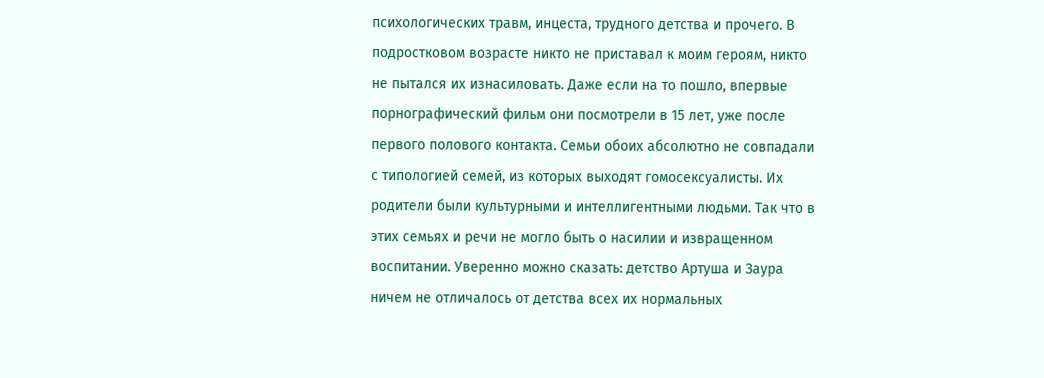психологических травм, инцеста, трудного детства и прочего. В подростковом возрасте никто не приставал к моим героям, никто не пытался их изнасиловать. Даже если на то пошло, впервые порнографический фильм они посмотрели в 15 лет, уже после первого полового контакта. Семьи обоих абсолютно не совпадали с типологией семей, из которых выходят гомосексуалисты. Их родители были культурными и интеллигентными людьми. Так что в этих семьях и речи не могло быть о насилии и извращенном воспитании. Уверенно можно сказать: детство Артуша и Заура ничем не отличалось от детства всех их нормальных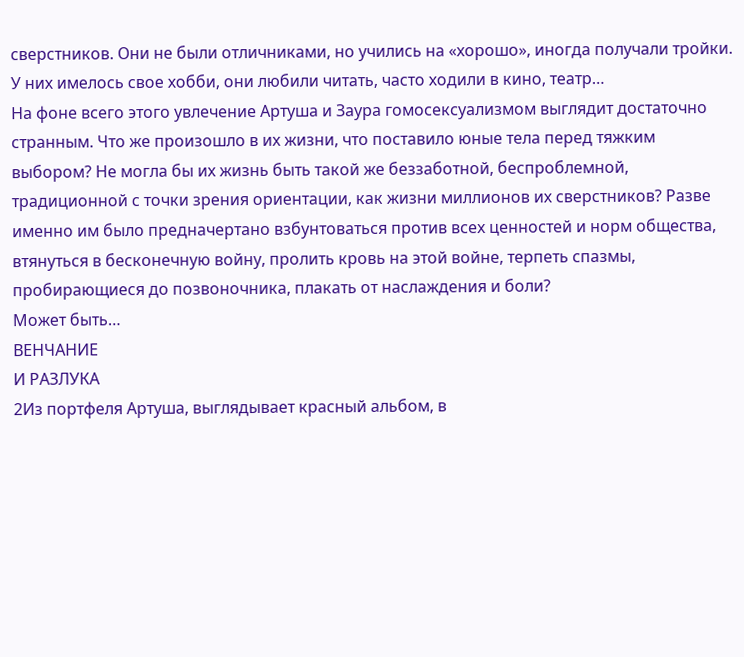сверстников. Они не были отличниками, но учились на «хорошо», иногда получали тройки. У них имелось свое хобби, они любили читать, часто ходили в кино, театр…
На фоне всего этого увлечение Артуша и Заура гомосексуализмом выглядит достаточно странным. Что же произошло в их жизни, что поставило юные тела перед тяжким выбором? Не могла бы их жизнь быть такой же беззаботной, беспроблемной, традиционной с точки зрения ориентации, как жизни миллионов их сверстников? Разве именно им было предначертано взбунтоваться против всех ценностей и норм общества, втянуться в бесконечную войну, пролить кровь на этой войне, терпеть спазмы, пробирающиеся до позвоночника, плакать от наслаждения и боли?
Может быть…
ВЕНЧАНИЕ
И РАЗЛУКА
2Из портфеля Артуша, выглядывает красный альбом, в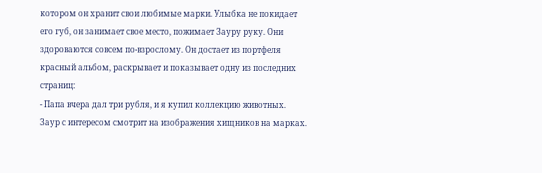котором он хранит свои любимые марки. Улыбка не покидает его губ, он занимает свое место, пожимает Зауру руку. Они здороваются совсем по-взрослому. Он достает из портфеля красный альбом, раскрывает и показывает одну из последних страниц:
- Папа вчера дал три рубля, и я купил коллекцию животных.
Заур с интересом смотрит на изображения хищников на марках.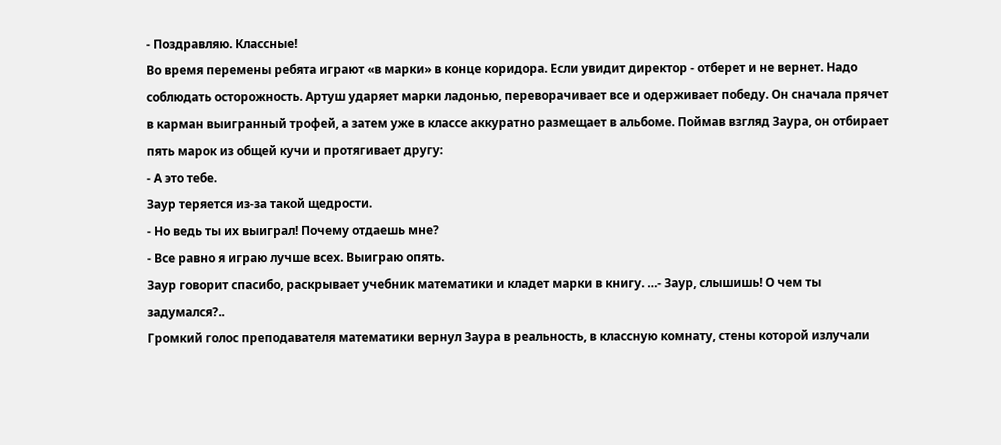- Поздравляю. Классные!
Во время перемены ребята играют «в марки» в конце коридора. Если увидит директор - отберет и не вернет. Надо соблюдать осторожность. Артуш ударяет марки ладонью, переворачивает все и одерживает победу. Он сначала прячет в карман выигранный трофей, а затем уже в классе аккуратно размещает в альбоме. Поймав взгляд Заура, он отбирает пять марок из общей кучи и протягивает другу:
- А это тебе.
Заур теряется из-за такой щедрости.
- Но ведь ты их выиграл! Почему отдаешь мне?
- Все равно я играю лучше всех. Выиграю опять.
Заур говорит спасибо, раскрывает учебник математики и кладет марки в книгу. …- Заур, слышишь! О чем ты задумался?..
Громкий голос преподавателя математики вернул Заура в реальность, в классную комнату, стены которой излучали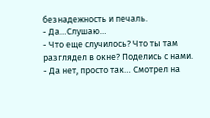безнадежность и печаль.
- Да…Слушаю…
- Что еще случилось? Что ты там разглядел в окне? Поделись с нами.
- Да нет, просто так… Смотрел на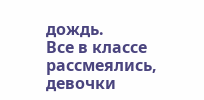дождь.
Все в классе рассмеялись, девочки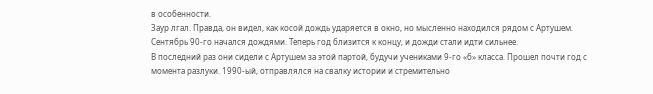в особенности.
Заур лгал. Правда, он видел, как косой дождь ударяется в окно, но мысленно находился рядом с Артушем.
Сентябрь 90-го начался дождями. Теперь год близится к концу, и дожди стали идти сильнее.
В последний раз они сидели с Артушем за этой партой, будучи учениками 9-го «б» класса. Прошел почти год с момента разлуки. 1990-ый, отправлялся на свалку истории и стремительно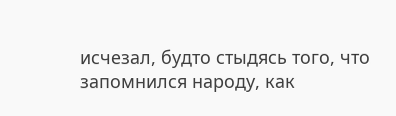исчезал, будто стыдясь того, что запомнился народу, как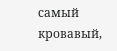самый кровавый,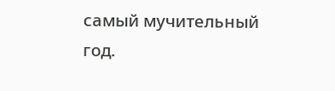самый мучительный год.